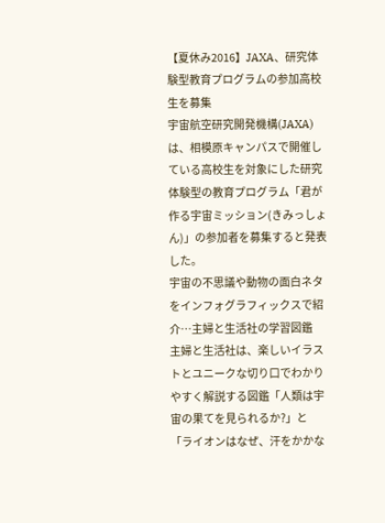【夏休み2016】JAXA、研究体験型教育プログラムの参加高校生を募集
宇宙航空研究開発機構(JAXA)は、相模原キャンパスで開催している高校生を対象にした研究体験型の教育プログラム「君が作る宇宙ミッション(きみっしょん)」の参加者を募集すると発表した。
宇宙の不思議や動物の面白ネタをインフォグラフィックスで紹介…主婦と生活社の学習図鑑
主婦と生活社は、楽しいイラストとユニークな切り口でわかりやすく解説する図鑑「人類は宇宙の果てを見られるか?」と「ライオンはなぜ、汗をかかな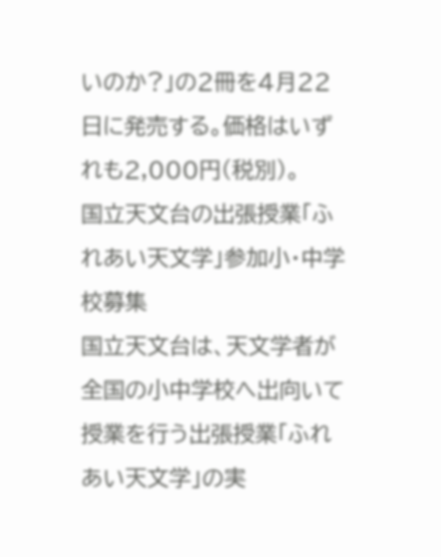いのか?」の2冊を4月22日に発売する。価格はいずれも2,000円(税別)。
国立天文台の出張授業「ふれあい天文学」参加小・中学校募集
国立天文台は、天文学者が全国の小中学校へ出向いて授業を行う出張授業「ふれあい天文学」の実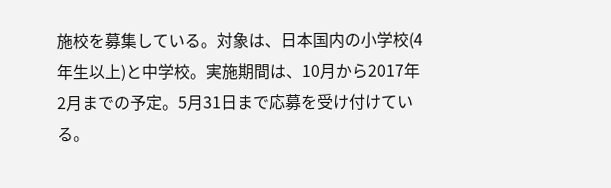施校を募集している。対象は、日本国内の小学校(4年生以上)と中学校。実施期間は、10月から2017年2月までの予定。5月31日まで応募を受け付けている。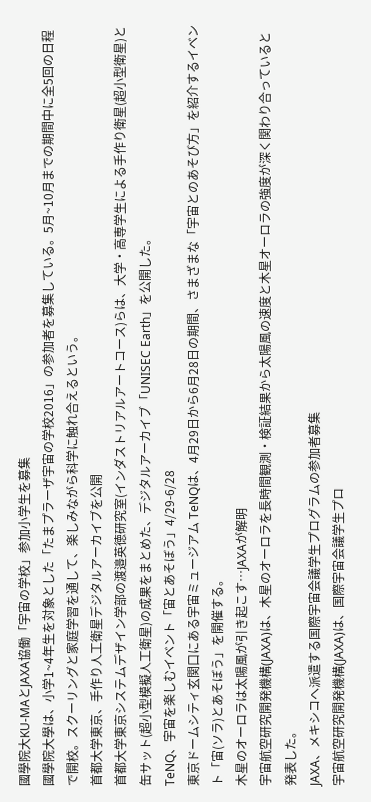國學院大KU‐MAとJAXA協働「宇宙の学校」参加小学生を募集
國學院大學は、小学1~4年生を対象とした「たまプラーザ宇宙の学校2016」の参加者を募集している。5月~10月までの期間中に全5回の日程で開校。スクーリングと家庭学習を通して、楽しみながら科学に触れ合えるという。
首都大学東京、手作り人工衛星デジタルアーカイブを公開
首都大学東京システムデザイン学部の渡邉英徳研究室(インダストリアルアートコース)らは、大学・高専学生による手作り衛星(超小型衛星)と缶サット(超小型模擬人工衛星)の成果をまとめた、デジタルアーカイブ「UNISEC Earth」を公開した。
TeNQ、宇宙を楽しむイベント「宙とあそぼう」4/29-6/28
東京ドームシティ玄関口にある宇宙ミュージアム TeNQは、4月29日から6月28日の期間、さまざまな「宇宙とのあそび方」を紹介するイベント「宙(ソラ)とあそぼう」を開催する。
木星のオーロラは太陽風が引き起こす…JAXAが解明
宇宙航空研究開発機構(JAXA)は、木星のオーロラを長時間観測・検証結果から太陽風の速度と木星オーロラの強度が深く関わり合っていると発表した。
JAXA、メキシコへ派遣する国際宇宙会議学生プログラムの参加者募集
宇宙航空研究開発機構(JAXA)は、国際宇宙会議学生プロ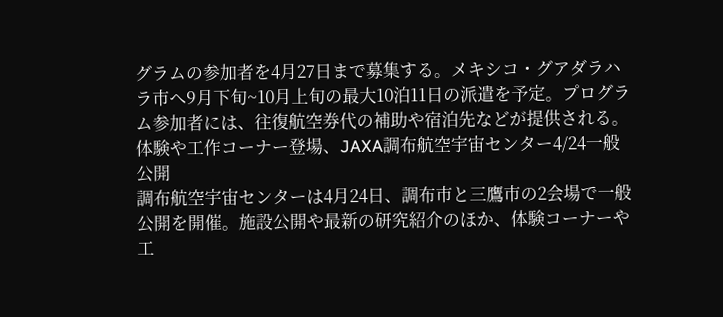グラムの参加者を4月27日まで募集する。メキシコ・グアダラハラ市へ9月下旬~10月上旬の最大10泊11日の派遣を予定。プログラム参加者には、往復航空券代の補助や宿泊先などが提供される。
体験や工作コーナー登場、JAXA調布航空宇宙センター4/24一般公開
調布航空宇宙センターは4月24日、調布市と三鷹市の2会場で一般公開を開催。施設公開や最新の研究紹介のほか、体験コーナーや工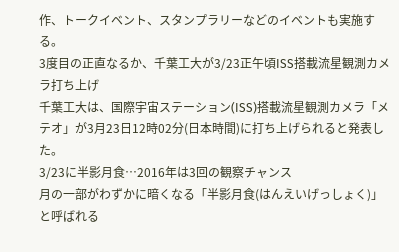作、トークイベント、スタンプラリーなどのイベントも実施する。
3度目の正直なるか、千葉工大が3/23正午頃ISS搭載流星観測カメラ打ち上げ
千葉工大は、国際宇宙ステーション(ISS)搭載流星観測カメラ「メテオ」が3月23日12時02分(日本時間)に打ち上げられると発表した。
3/23に半影月食…2016年は3回の観察チャンス
月の一部がわずかに暗くなる「半影月食(はんえいげっしょく)」と呼ばれる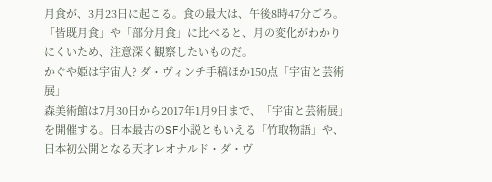月食が、3月23日に起こる。食の最大は、午後8時47分ごろ。「皆既月食」や「部分月食」に比べると、月の変化がわかりにくいため、注意深く観察したいものだ。
かぐや姫は宇宙人? ダ・ヴィンチ手稿ほか150点「宇宙と芸術展」
森美術館は7月30日から2017年1月9日まで、「宇宙と芸術展」を開催する。日本最古のSF小説ともいえる「竹取物語」や、日本初公開となる天才レオナルド・ダ・ヴ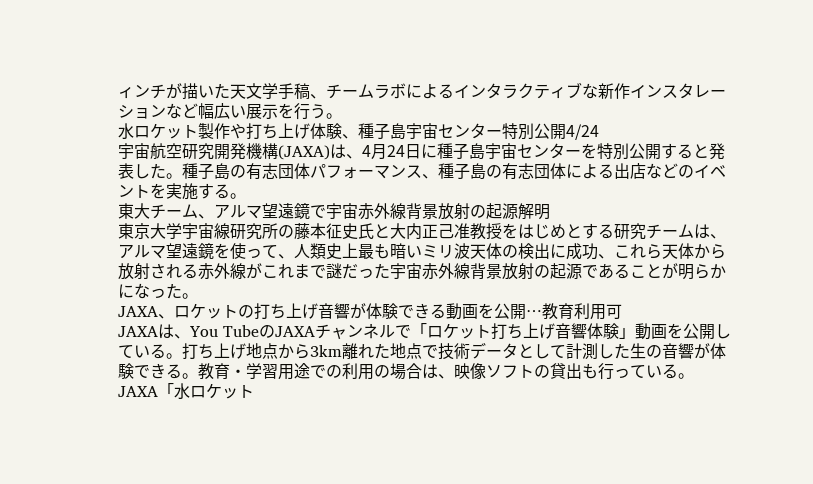ィンチが描いた天文学手稿、チームラボによるインタラクティブな新作インスタレーションなど幅広い展示を行う。
水ロケット製作や打ち上げ体験、種子島宇宙センター特別公開4/24
宇宙航空研究開発機構(JAXA)は、4月24日に種子島宇宙センターを特別公開すると発表した。種子島の有志団体パフォーマンス、種子島の有志団体による出店などのイベントを実施する。
東大チーム、アルマ望遠鏡で宇宙赤外線背景放射の起源解明
東京大学宇宙線研究所の藤本征史氏と大内正己准教授をはじめとする研究チームは、アルマ望遠鏡を使って、人類史上最も暗いミリ波天体の検出に成功、これら天体から放射される赤外線がこれまで謎だった宇宙赤外線背景放射の起源であることが明らかになった。
JAXA、ロケットの打ち上げ音響が体験できる動画を公開…教育利用可
JAXAは、You TubeのJAXAチャンネルで「ロケット打ち上げ音響体験」動画を公開している。打ち上げ地点から3km離れた地点で技術データとして計測した生の音響が体験できる。教育・学習用途での利用の場合は、映像ソフトの貸出も行っている。
JAXA「水ロケット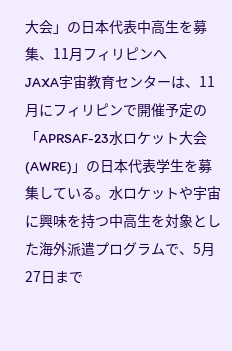大会」の日本代表中高生を募集、11月フィリピンへ
JAXA宇宙教育センターは、11月にフィリピンで開催予定の「APRSAF-23水ロケット大会(AWRE)」の日本代表学生を募集している。水ロケットや宇宙に興味を持つ中高生を対象とした海外派遣プログラムで、5月27日まで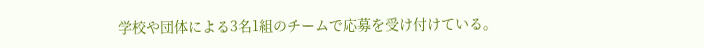学校や団体による3名1組のチームで応募を受け付けている。